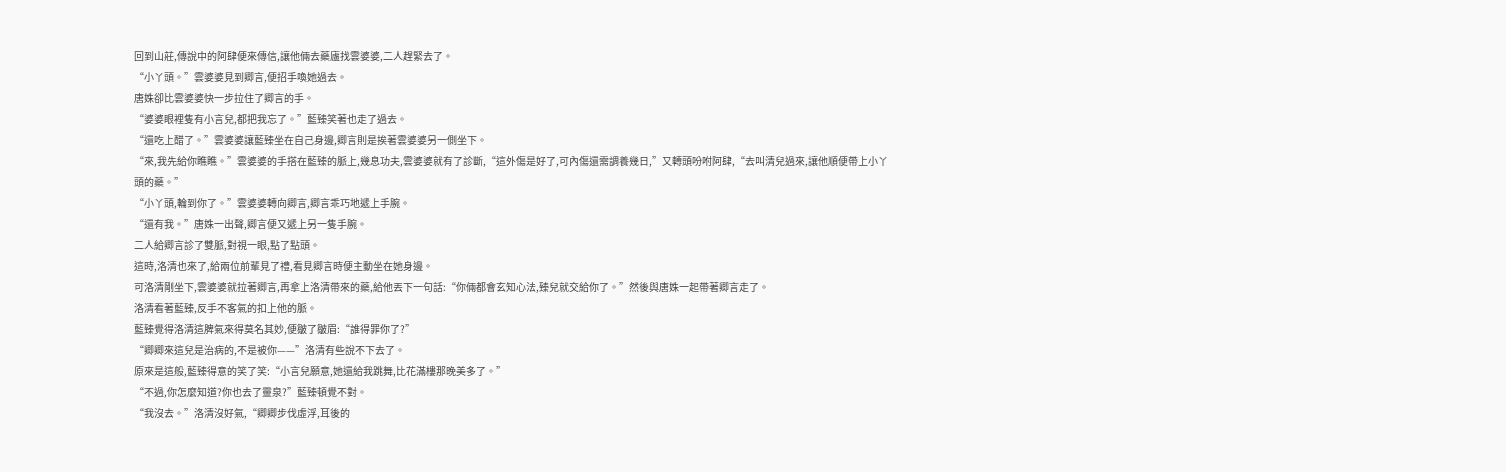回到山莊,傳說中的阿肆便來傳信,讓他倆去藥廬找雲婆婆,二人趕緊去了。
“小丫頭。”雲婆婆見到卿言,便招手喚她過去。
唐姝卻比雲婆婆快一步拉住了卿言的手。
“婆婆眼裡隻有小言兒,都把我忘了。”藍臻笑著也走了過去。
“還吃上醋了。”雲婆婆讓藍臻坐在自己身邊,卿言則是挨著雲婆婆另一側坐下。
“來,我先給你瞧瞧。”雲婆婆的手搭在藍臻的脈上,幾息功夫,雲婆婆就有了診斷,“這外傷是好了,可內傷還需調養幾日,”又轉頭吩咐阿肆,“去叫清兒過來,讓他順便帶上小丫頭的藥。”
“小丫頭,輪到你了。”雲婆婆轉向卿言,卿言乖巧地遞上手腕。
“還有我。”唐姝一出聲,卿言便又遞上另一隻手腕。
二人給卿言診了雙脈,對視一眼,點了點頭。
這時,洛清也來了,給兩位前輩見了禮,看見卿言時便主動坐在她身邊。
可洛清剛坐下,雲婆婆就拉著卿言,再拿上洛清帶來的藥,給他丟下一句話:“你倆都會玄知心法,臻兒就交給你了。”然後與唐姝一起帶著卿言走了。
洛清看著藍臻,反手不客氣的扣上他的脈。
藍臻覺得洛清這脾氣來得莫名其妙,便皺了皺眉:“誰得罪你了?”
“卿卿來這兒是治病的,不是被你——”洛清有些說不下去了。
原來是這般,藍臻得意的笑了笑:“小言兒願意,她還給我跳舞,比花滿樓那晚美多了。”
“不過,你怎麼知道?你也去了靈泉?”藍臻頓覺不對。
“我沒去。”洛清沒好氣,“卿卿步伐虛浮,耳後的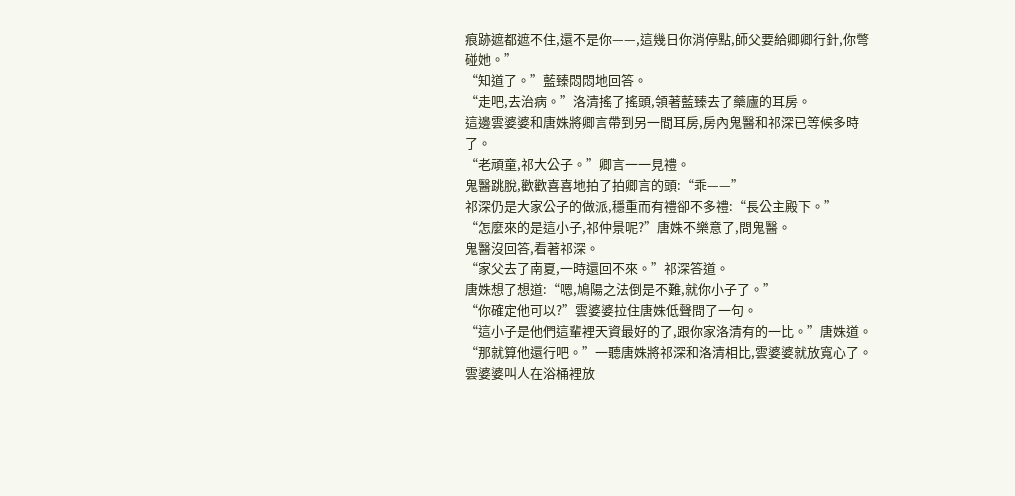痕跡遮都遮不住,還不是你——,這幾日你消停點,師父要給卿卿行針,你彆碰她。”
“知道了。”藍臻悶悶地回答。
“走吧,去治病。”洛清搖了搖頭,領著藍臻去了藥廬的耳房。
這邊雲婆婆和唐姝將卿言帶到另一間耳房,房內鬼醫和祁深已等候多時了。
“老頑童,祁大公子。”卿言一一見禮。
鬼醫跳脫,歡歡喜喜地拍了拍卿言的頭:“乖——”
祁深仍是大家公子的做派,穩重而有禮卻不多禮:“長公主殿下。”
“怎麼來的是這小子,祁仲景呢?”唐姝不樂意了,問鬼醫。
鬼醫沒回答,看著祁深。
“家父去了南夏,一時還回不來。”祁深答道。
唐姝想了想道:“嗯,鳩陽之法倒是不難,就你小子了。”
“你確定他可以?”雲婆婆拉住唐姝低聲問了一句。
“這小子是他們這輩裡天資最好的了,跟你家洛清有的一比。”唐姝道。
“那就算他還行吧。”一聽唐姝將祁深和洛清相比,雲婆婆就放寬心了。
雲婆婆叫人在浴桶裡放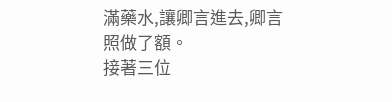滿藥水,讓卿言進去,卿言照做了額。
接著三位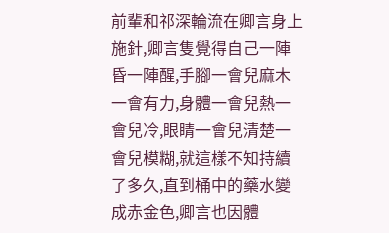前輩和祁深輪流在卿言身上施針,卿言隻覺得自己一陣昏一陣醒,手腳一會兒麻木一會有力,身體一會兒熱一會兒冷,眼睛一會兒清楚一會兒模糊,就這樣不知持續了多久,直到桶中的藥水變成赤金色,卿言也因體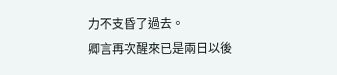力不支昏了過去。
卿言再次醒來已是兩日以後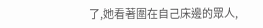了,她看著圍在自己床邊的眾人,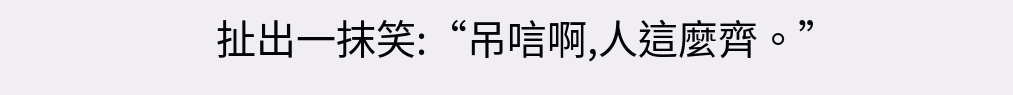扯出一抹笑:“吊唁啊,人這麼齊。”